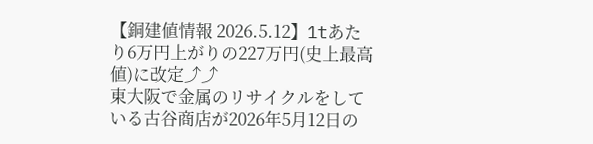【銅建値情報 2026.5.12】1tあたり6万円上がりの227万円(史上最高値)に改定⤴⤴
東大阪で金属のリサイクルをしている古谷商店が2026年5月12日の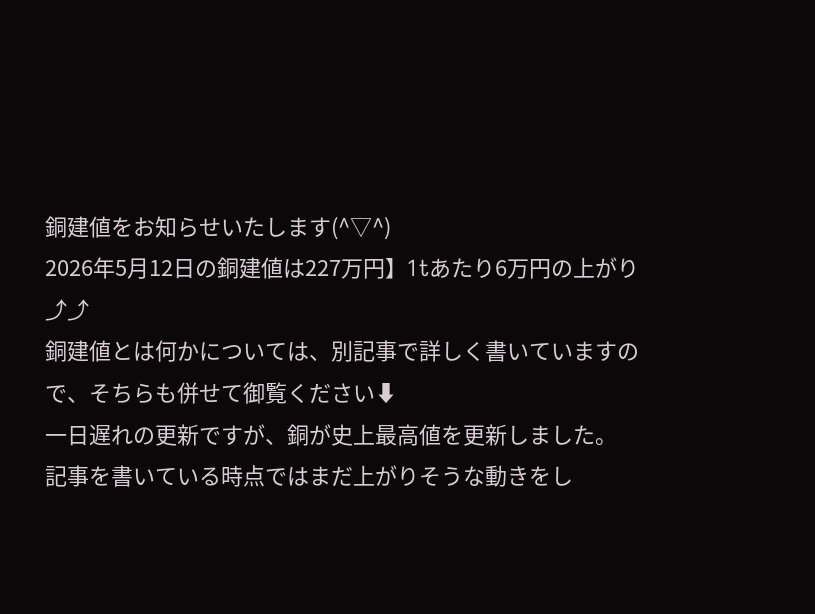銅建値をお知らせいたします(^▽^)
2026年5月12日の銅建値は227万円】1tあたり6万円の上がり⤴⤴
銅建値とは何かについては、別記事で詳しく書いていますので、そちらも併せて御覧ください⬇
一日遅れの更新ですが、銅が史上最高値を更新しました。
記事を書いている時点ではまだ上がりそうな動きをし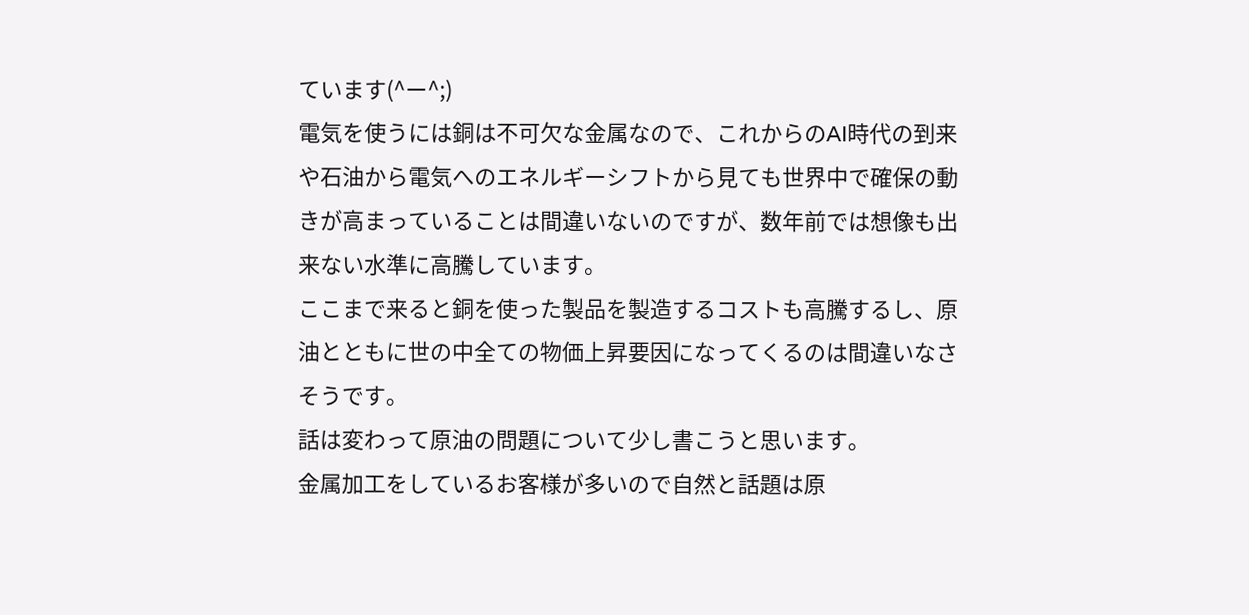ています(^ー^;)
電気を使うには銅は不可欠な金属なので、これからのAI時代の到来や石油から電気へのエネルギーシフトから見ても世界中で確保の動きが高まっていることは間違いないのですが、数年前では想像も出来ない水準に高騰しています。
ここまで来ると銅を使った製品を製造するコストも高騰するし、原油とともに世の中全ての物価上昇要因になってくるのは間違いなさそうです。
話は変わって原油の問題について少し書こうと思います。
金属加工をしているお客様が多いので自然と話題は原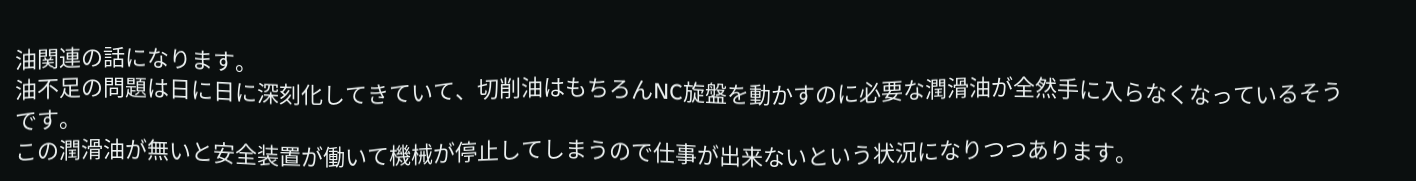油関連の話になります。
油不足の問題は日に日に深刻化してきていて、切削油はもちろんNC旋盤を動かすのに必要な潤滑油が全然手に入らなくなっているそうです。
この潤滑油が無いと安全装置が働いて機械が停止してしまうので仕事が出来ないという状況になりつつあります。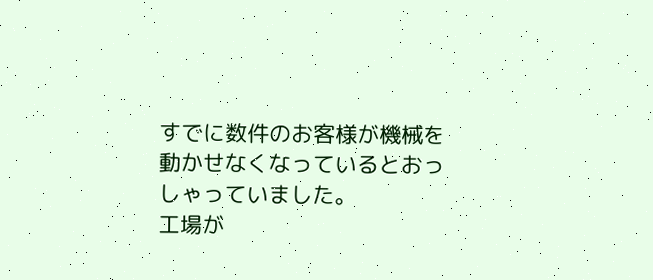すでに数件のお客様が機械を動かせなくなっているとおっしゃっていました。
工場が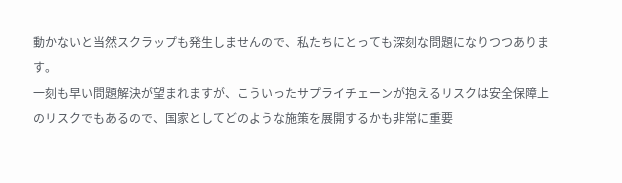動かないと当然スクラップも発生しませんので、私たちにとっても深刻な問題になりつつあります。
一刻も早い問題解決が望まれますが、こういったサプライチェーンが抱えるリスクは安全保障上のリスクでもあるので、国家としてどのような施策を展開するかも非常に重要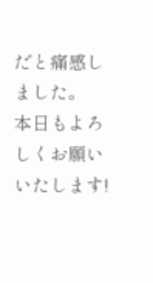だと痛感しました。
本日もよろしくお願いいたします!